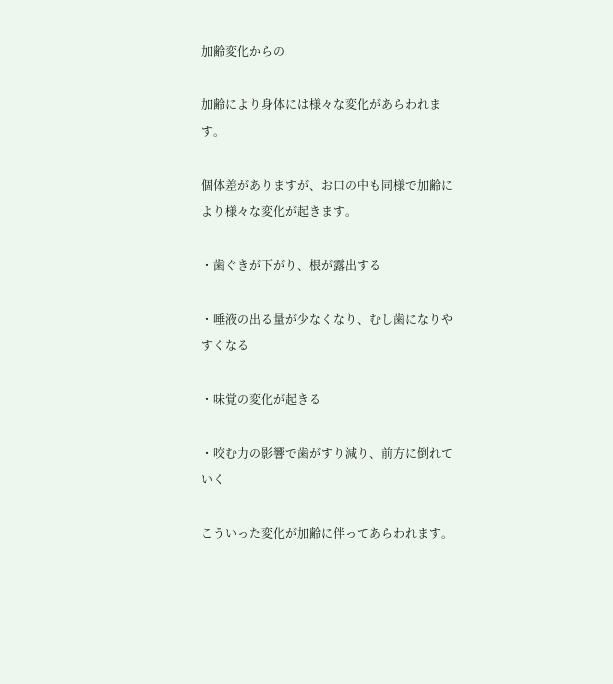加齢変化からの

加齢により身体には様々な変化があらわれます。

個体差がありますが、お口の中も同様で加齢により様々な変化が起きます。

・歯ぐきが下がり、根が露出する

・唾液の出る量が少なくなり、むし歯になりやすくなる

・味覚の変化が起きる

・咬む力の影響で歯がすり減り、前方に倒れていく

こういった変化が加齢に伴ってあらわれます。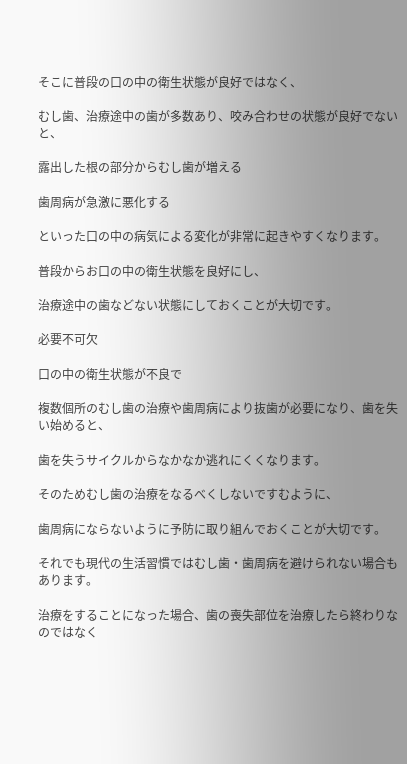そこに普段の口の中の衛生状態が良好ではなく、

むし歯、治療途中の歯が多数あり、咬み合わせの状態が良好でないと、

露出した根の部分からむし歯が増える

歯周病が急激に悪化する

といった口の中の病気による変化が非常に起きやすくなります。

普段からお口の中の衛生状態を良好にし、

治療途中の歯などない状態にしておくことが大切です。

必要不可欠

口の中の衛生状態が不良で

複数個所のむし歯の治療や歯周病により抜歯が必要になり、歯を失い始めると、

歯を失うサイクルからなかなか逃れにくくなります。

そのためむし歯の治療をなるべくしないですむように、

歯周病にならないように予防に取り組んでおくことが大切です。

それでも現代の生活習慣ではむし歯・歯周病を避けられない場合もあります。

治療をすることになった場合、歯の喪失部位を治療したら終わりなのではなく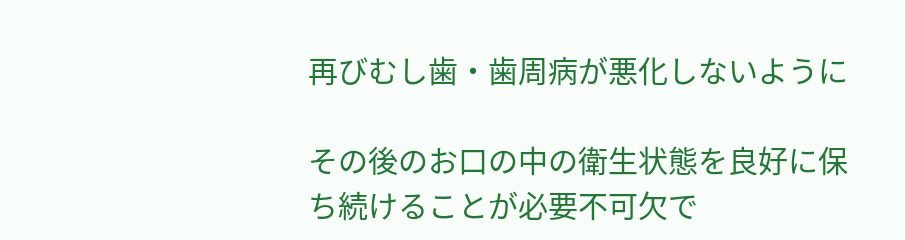再びむし歯・歯周病が悪化しないように

その後のお口の中の衛生状態を良好に保ち続けることが必要不可欠で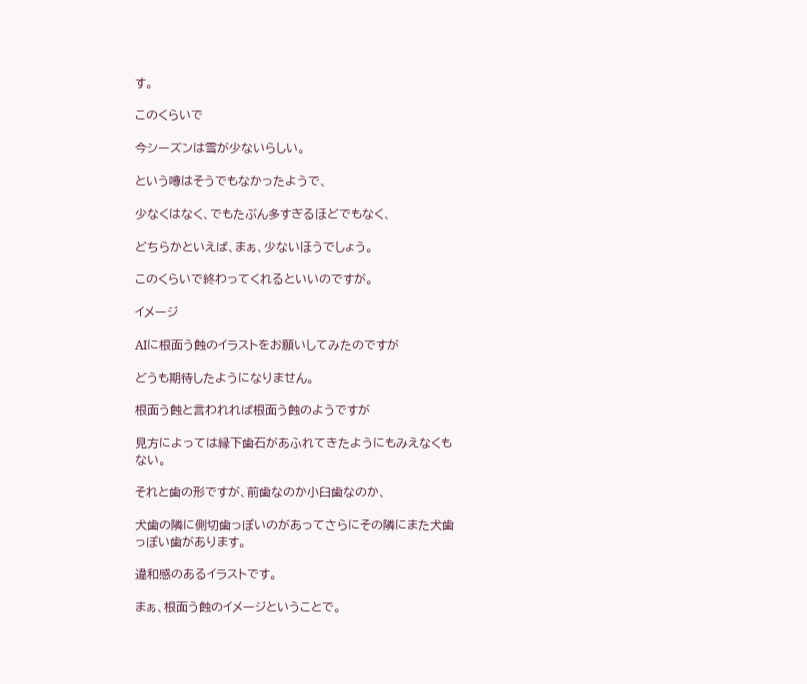す。

このくらいで

今シーズンは雪が少ないらしい。

という噂はそうでもなかったようで、

少なくはなく、でもたぶん多すぎるほどでもなく、

どちらかといえば、まぁ、少ないほうでしょう。

このくらいで終わってくれるといいのですが。

イメージ

AIに根面う蝕のイラストをお願いしてみたのですが

どうも期待したようになりません。

根面う蝕と言われれば根面う蝕のようですが

見方によっては縁下歯石があふれてきたようにもみえなくもない。

それと歯の形ですが、前歯なのか小臼歯なのか、

犬歯の隣に側切歯っぽいのがあってさらにその隣にまた犬歯っぽい歯があります。

違和感のあるイラストです。

まぁ、根面う蝕のイメージということで。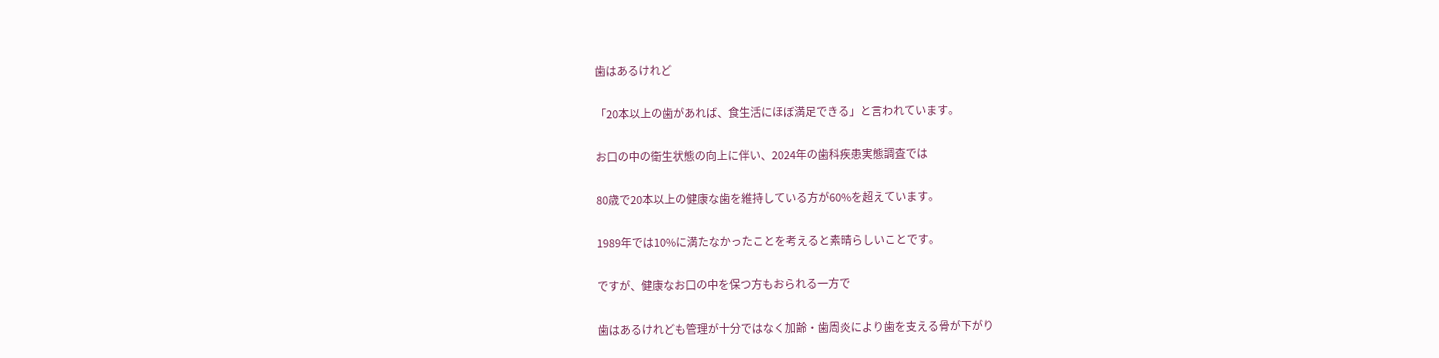歯はあるけれど

「20本以上の歯があれば、食生活にほぼ満足できる」と言われています。

お口の中の衛生状態の向上に伴い、2024年の歯科疾患実態調査では

80歳で20本以上の健康な歯を維持している方が60%を超えています。

1989年では10%に満たなかったことを考えると素晴らしいことです。

ですが、健康なお口の中を保つ方もおられる一方で

歯はあるけれども管理が十分ではなく加齢・歯周炎により歯を支える骨が下がり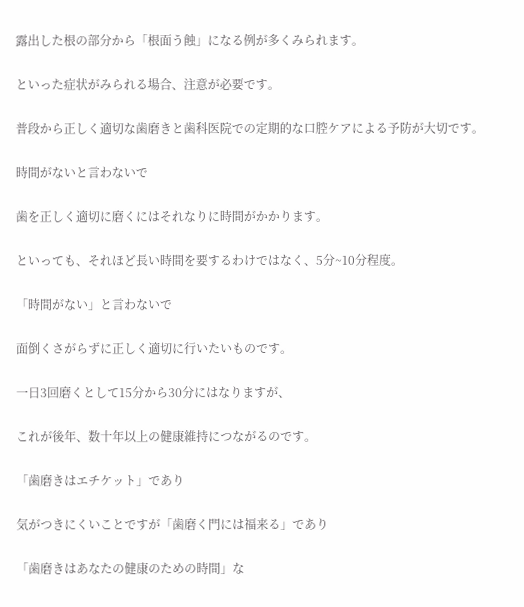露出した根の部分から「根面う蝕」になる例が多くみられます。

といった症状がみられる場合、注意が必要です。

普段から正しく適切な歯磨きと歯科医院での定期的な口腔ケアによる予防が大切です。

時間がないと言わないで

歯を正しく適切に磨くにはそれなりに時間がかかります。

といっても、それほど長い時間を要するわけではなく、5分~10分程度。

「時間がない」と言わないで

面倒くさがらずに正しく適切に行いたいものです。

一日3回磨くとして15分から30分にはなりますが、

これが後年、数十年以上の健康維持につながるのです。

「歯磨きはエチケット」であり

気がつきにくいことですが「歯磨く門には福来る」であり

「歯磨きはあなたの健康のための時間」な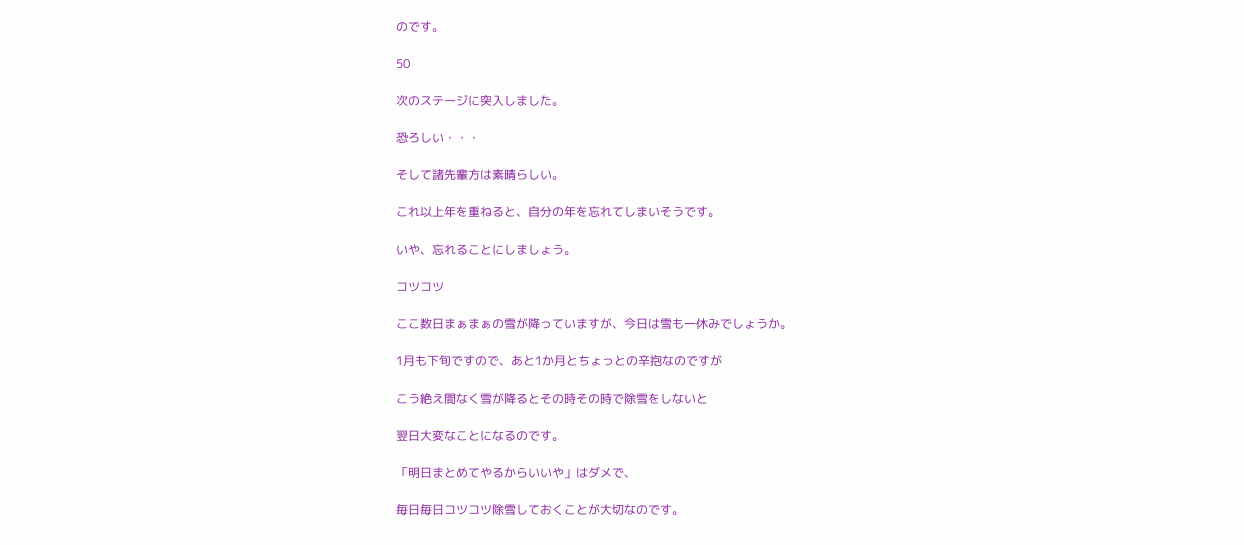のです。

50

次のステージに突入しました。

恐ろしい・・・

そして諸先輩方は素晴らしい。

これ以上年を重ねると、自分の年を忘れてしまいそうです。

いや、忘れることにしましょう。

コツコツ

ここ数日まぁまぁの雪が降っていますが、今日は雪も一休みでしょうか。

1月も下旬ですので、あと1か月とちょっとの辛抱なのですが

こう絶え間なく雪が降るとその時その時で除雪をしないと

翌日大変なことになるのです。

「明日まとめてやるからいいや」はダメで、

毎日毎日コツコツ除雪しておくことが大切なのです。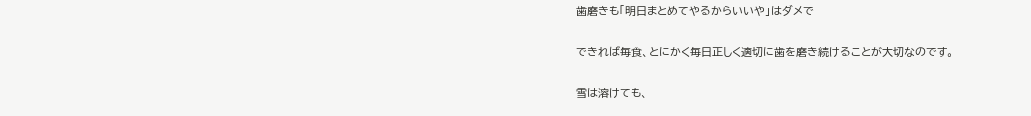歯磨きも「明日まとめてやるからいいや」はダメで

できれば毎食、とにかく毎日正しく適切に歯を磨き続けることが大切なのです。

雪は溶けても、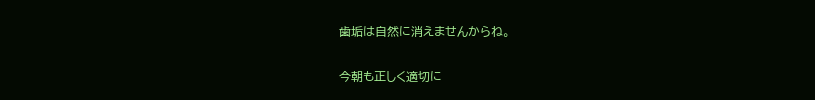歯垢は自然に消えませんからね。

今朝も正しく適切に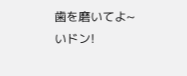歯を磨いてよ~いドン!